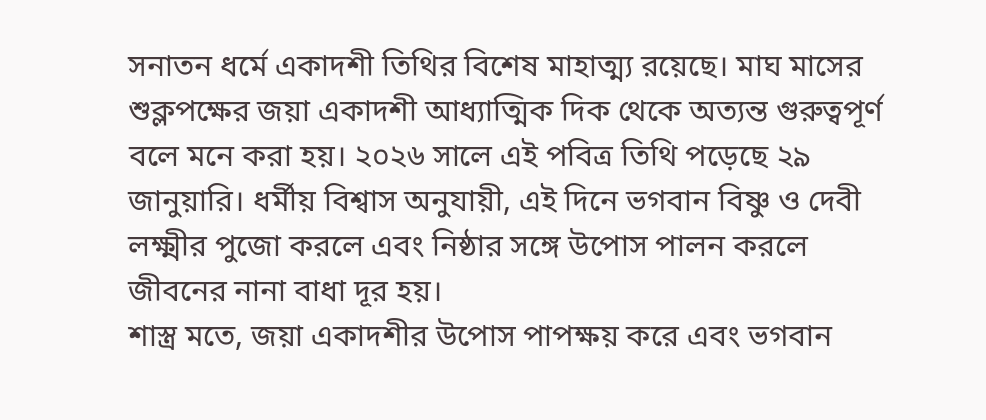সনাতন ধর্মে একাদশী তিথির বিশেষ মাহাত্ম্য রয়েছে। মাঘ মাসের শুক্লপক্ষের জয়া একাদশী আধ্যাত্মিক দিক থেকে অত্যন্ত গুরুত্বপূর্ণ বলে মনে করা হয়। ২০২৬ সালে এই পবিত্র তিথি পড়েছে ২৯ জানুয়ারি। ধর্মীয় বিশ্বাস অনুযায়ী, এই দিনে ভগবান বিষ্ণু ও দেবী লক্ষ্মীর পুজো করলে এবং নিষ্ঠার সঙ্গে উপোস পালন করলে জীবনের নানা বাধা দূর হয়।
শাস্ত্র মতে, জয়া একাদশীর উপোস পাপক্ষয় করে এবং ভগবান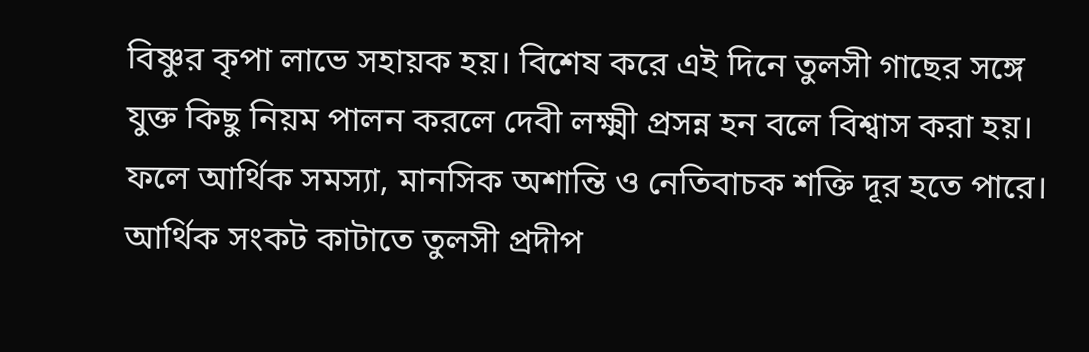বিষ্ণুর কৃপা লাভে সহায়ক হয়। বিশেষ করে এই দিনে তুলসী গাছের সঙ্গে যুক্ত কিছু নিয়ম পালন করলে দেবী লক্ষ্মী প্রসন্ন হন বলে বিশ্বাস করা হয়। ফলে আর্থিক সমস্যা, মানসিক অশান্তি ও নেতিবাচক শক্তি দূর হতে পারে।
আর্থিক সংকট কাটাতে তুলসী প্রদীপ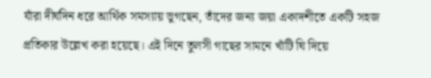যাঁরা দীর্ঘদিন ধরে আর্থিক সমস্যায় ভুগছেন, তাঁদের জন্য জয়া একাদশীতে একটি সহজ প্রতিকার উল্লেখ করা হয়েছে। এই দিনে তুলসী গাছের সামনে খাঁটি ঘি দিয়ে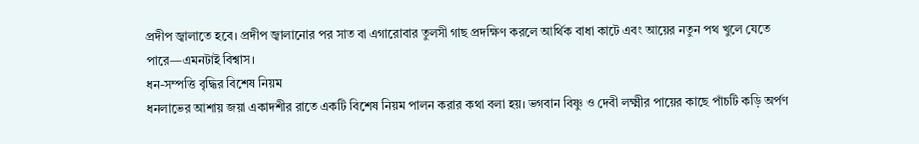প্রদীপ জ্বালাতে হবে। প্রদীপ জ্বালানোর পর সাত বা এগারোবার তুলসী গাছ প্রদক্ষিণ করলে আর্থিক বাধা কাটে এবং আয়ের নতুন পথ খুলে যেতে পারে—এমনটাই বিশ্বাস।
ধন-সম্পত্তি বৃদ্ধির বিশেষ নিয়ম
ধনলাভের আশায় জয়া একাদশীর রাতে একটি বিশেষ নিয়ম পালন করার কথা বলা হয়। ভগবান বিষ্ণু ও দেবী লক্ষ্মীর পায়ের কাছে পাঁচটি কড়ি অর্পণ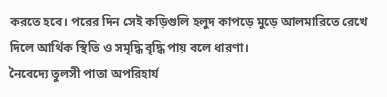করতে হবে। পরের দিন সেই কড়িগুলি হলুদ কাপড়ে মুড়ে আলমারিতে রেখে দিলে আর্থিক স্থিতি ও সমৃদ্ধি বৃদ্ধি পায় বলে ধারণা।
নৈবেদ্যে তুলসী পাতা অপরিহার্য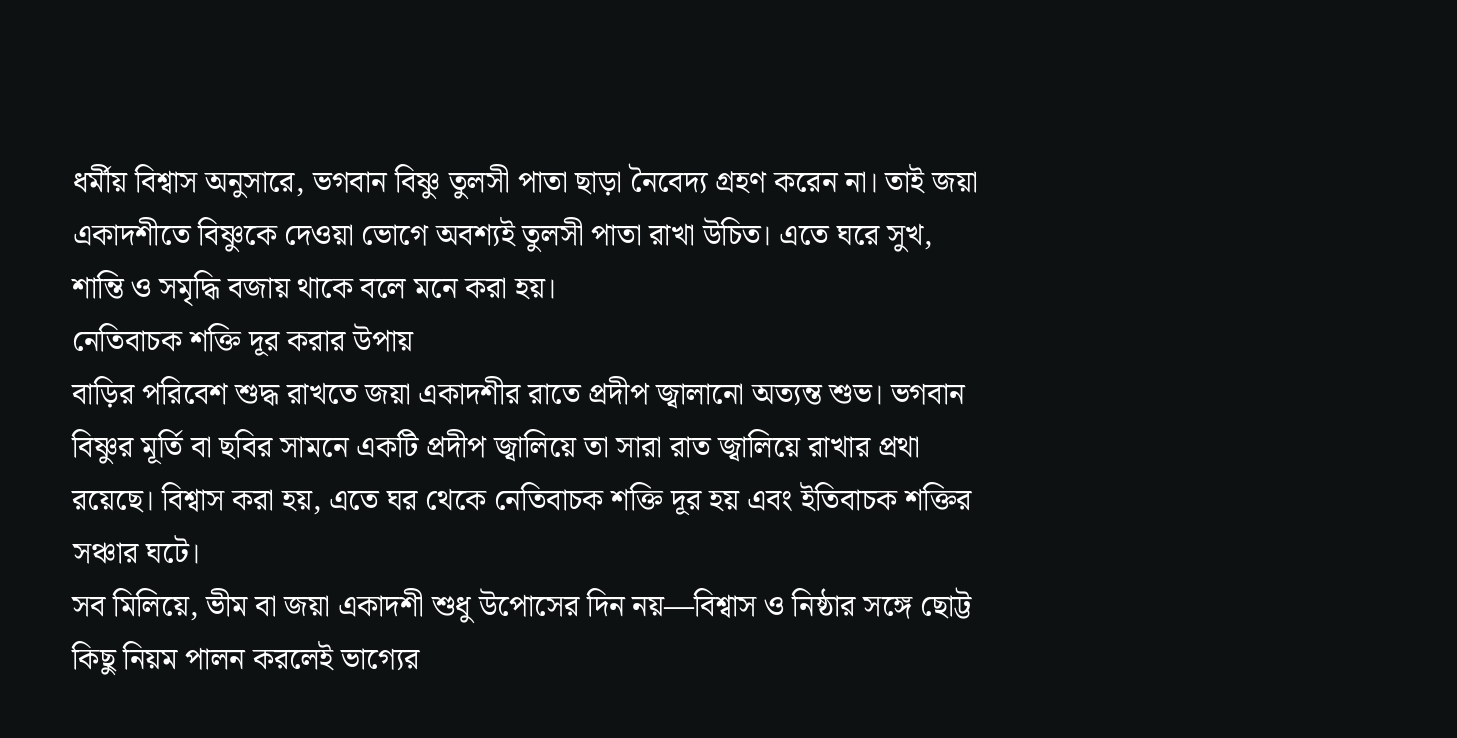ধর্মীয় বিশ্বাস অনুসারে, ভগবান বিষ্ণু তুলসী পাতা ছাড়া নৈবেদ্য গ্রহণ করেন না। তাই জয়া একাদশীতে বিষ্ণুকে দেওয়া ভোগে অবশ্যই তুলসী পাতা রাখা উচিত। এতে ঘরে সুখ, শান্তি ও সমৃদ্ধি বজায় থাকে বলে মনে করা হয়।
নেতিবাচক শক্তি দূর করার উপায়
বাড়ির পরিবেশ শুদ্ধ রাখতে জয়া একাদশীর রাতে প্রদীপ জ্বালানো অত্যন্ত শুভ। ভগবান বিষ্ণুর মূর্তি বা ছবির সামনে একটি প্রদীপ জ্বালিয়ে তা সারা রাত জ্বালিয়ে রাখার প্রথা রয়েছে। বিশ্বাস করা হয়, এতে ঘর থেকে নেতিবাচক শক্তি দূর হয় এবং ইতিবাচক শক্তির সঞ্চার ঘটে।
সব মিলিয়ে, ভীম বা জয়া একাদশী শুধু উপোসের দিন নয়—বিশ্বাস ও নিষ্ঠার সঙ্গে ছোট্ট কিছু নিয়ম পালন করলেই ভাগ্যের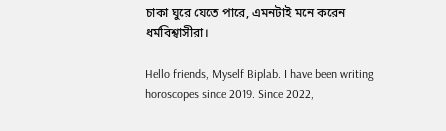চাকা ঘুরে যেতে পারে, এমনটাই মনে করেন ধর্মবিশ্বাসীরা।

Hello friends, Myself Biplab. I have been writing horoscopes since 2019. Since 2022,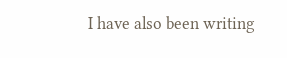I have also been writing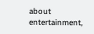about entertainment,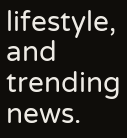lifestyle, and trending news.